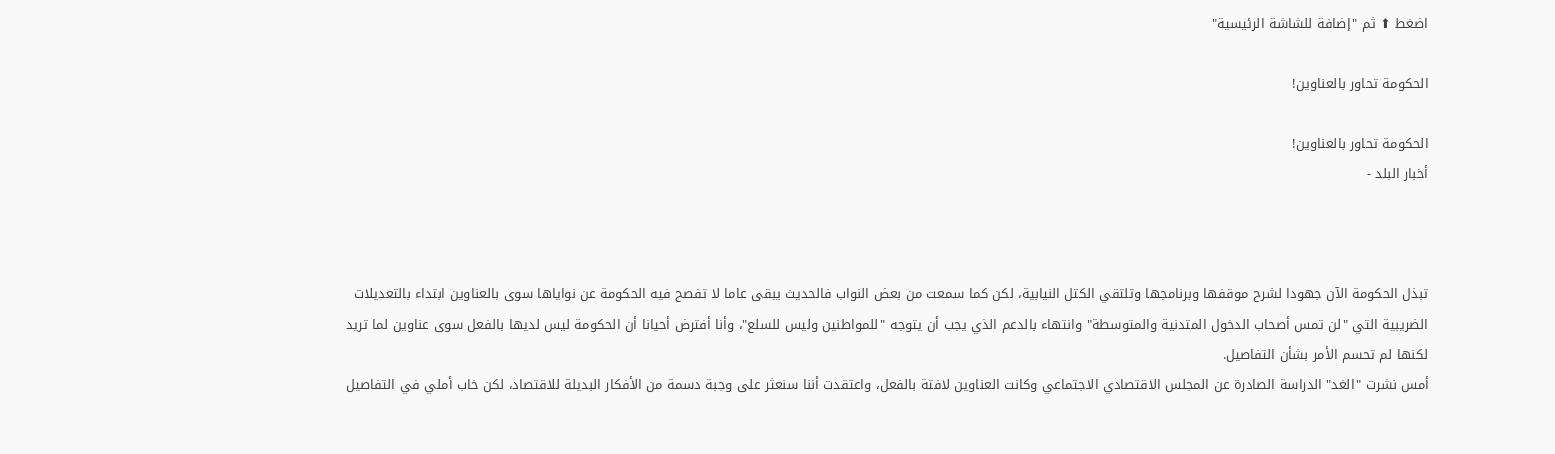اضغط ⬆ ثم "إضافة للشاشة الرئيسية"

الحكومة تحاور بالعناوين!

الحكومة تحاور بالعناوين!
أخبار البلد -



تبذل الحكومة الآن جهودا لشرح موقفها وبرنامجها وتلتقي الكتل النيابية، لكن كما سمعت من بعض النواب فالحديث يبقى عاما لا تفصح فيه الحكومة عن نواياها سوى بالعناوين ابتداء بالتعديلات الضريبية التي "لن تمس أصحاب الدخول المتدنية والمتوسطة" وانتهاء بالدعم الذي يجب أن يتوجه "للمواطنين وليس للسلع"، وأنا أفترض أحيانا أن الحكومة ليس لديها بالفعل سوى عناوين لما تريد لكنها لم تحسم الأمر بشأن التفاصيل.
أمس نشرت "الغد" الدراسة الصادرة عن المجلس الاقتصادي الاجتماعي وكانت العناوين لافتة بالفعل، واعتقدت أننا سنعثر على وجبة دسمة من الأفكار البديلة للاقتصاد، لكن خاب أملي في التفاصيل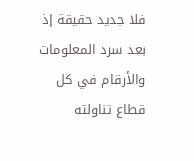فلا جديد حقيقة إذ بعد سرد المعلومات والأرقام في كل قطاع تناولته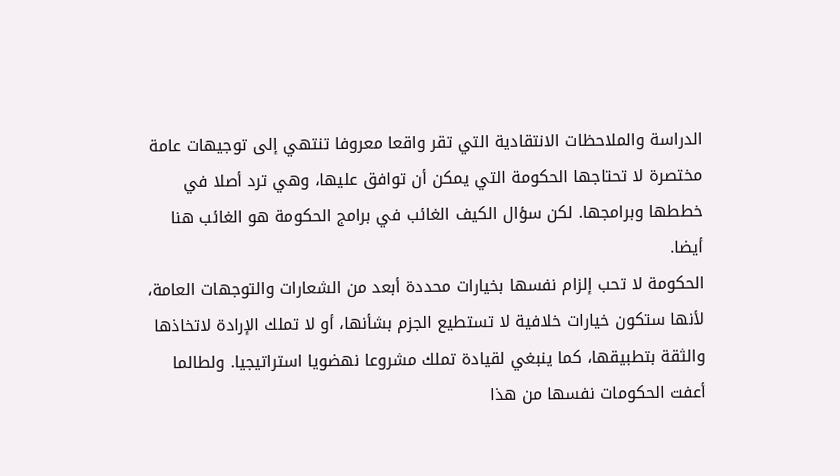الدراسة والملاحظات الانتقادية التي تقر واقعا معروفا تنتهي إلى توجيهات عامة مختصرة لا تحتاجها الحكومة التي يمكن أن توافق عليها، وهي ترد أصلا في خططها وبرامجها. لكن سؤال الكيف الغائب في برامج الحكومة هو الغائب هنا أيضا.
الحكومة لا تحب إلزام نفسها بخيارات محددة أبعد من الشعارات والتوجهات العامة، لأنها ستكون خيارات خلافية لا تستطيع الجزم بشأنها، أو لا تملك الإرادة لاتخاذها والثقة بتطبيقها، كما ينبغي لقيادة تملك مشروعا نهضويا استراتيجيا. ولطالما أعفت الحكومات نفسها من هذا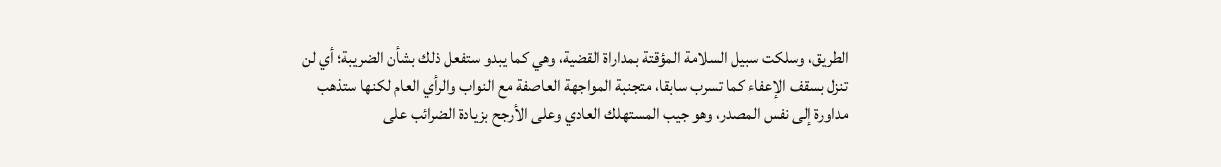الطريق، وسلكت سبيل السلامة المؤقتة بمداراة القضية، وهي كما يبدو ستفعل ذلك بشأن الضريبة؛ أي لن تنزل بسقف الإعفاء كما تسرب سابقا، متجنبة المواجهة العاصفة مع النواب والرأي العام لكنها ستذهب مداورة إلى نفس المصدر، وهو جيب المستهلك العادي وعلى الأرجح بزيادة الضرائب على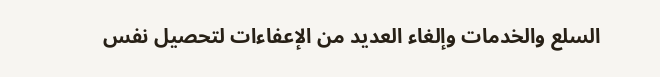السلع والخدمات وإلغاء العديد من الإعفاءات لتحصيل نفس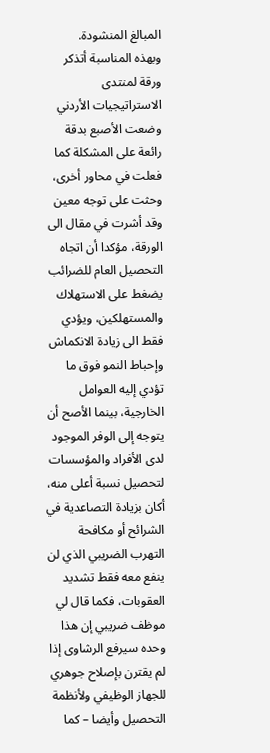المبالغ المنشودة.
وبهذه المناسبة أتذكر ورقة لمنتدى الاستراتيجيات الأردني وضعت الأصبع بدقة رائعة على المشكلة كما فعلت في محاور أخرى، وحثت على توجه معين وقد أشرت في مقال الى الورقة، مؤكدا أن اتجاه التحصيل العام للضرائب يضغط على الاستهلاك والمستهلكين، ويؤدي فقط الى زيادة الانكماش وإحباط النمو فوق ما تؤدي إليه العوامل الخارجية، بينما الأصح أن يتوجه إلى الوفر الموجود لدى الأفراد والمؤسسات لتحصيل نسبة أعلى منه، أكان بزيادة التصاعدية في الشرائح أو مكافحة التهرب الضريبي الذي لن ينفع معه فقط تشديد العقوبات، فكما قال لي موظف ضريبي إن هذا وحده سيرفع الرشاوى إذا لم يقترن بإصلاح جوهري للجهاز الوظيفي ولأنظمة التحصيل وأيضا – كما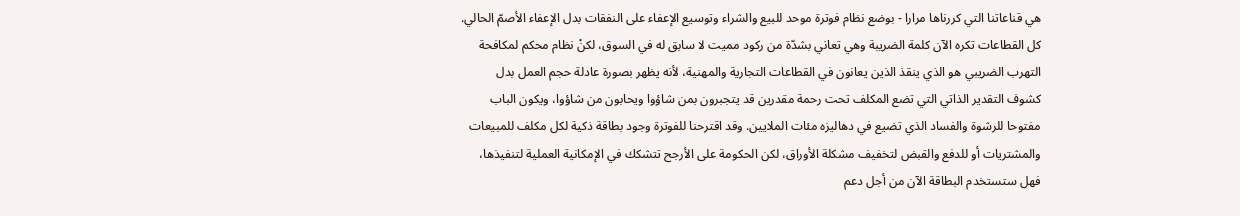هي قناعاتنا التي كررناها مرارا - بوضع نظام فوترة موحد للبيع والشراء وتوسيع الإعفاء على النفقات بدل الإعفاء الأصمّ الحالي.
كل القطاعات تكره الآن كلمة الضريبة وهي تعاني بشدّة من ركود مميت لا سابق له في السوق، لكنْ نظام محكم لمكافحة التهرب الضريبي هو الذي ينقذ الذين يعانون في القطاعات التجارية والمهنية، لأنه يظهر بصورة عادلة حجم العمل بدل كشوف التقدير الذاتي التي تضع المكلف تحت رحمة مقدرين قد يتجبرون بمن شاؤوا ويحابون من شاؤوا، ويكون الباب مفتوحا للرشوة والفساد الذي تضيع في دهاليزه مئات الملايين. وقد اقترحنا للفوترة وجود بطاقة ذكية لكل مكلف للمبيعات والمشتريات أو للدفع والقبض لتخفيف مشكلة الأوراق، لكن الحكومة على الأرجح تتشكك في الإمكانية العملية لتنفيذها، فهل ستستخدم البطاقة الآن من أجل دعم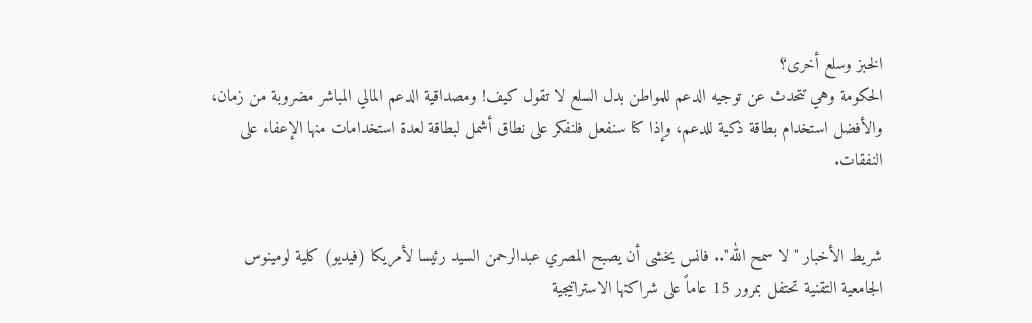الخبز وسلع أخرى؟
الحكومة وهي تتحدث عن توجيه الدعم للمواطن بدل السلع لا تقول كيف! ومصداقية الدعم المالي المباشر مضروبة من زمان، والأفضل استخدام بطاقة ذكية للدعم، وإذا كنا سنفعل فلنفكر على نطاق أشمل لبطاقة لعدة استخدامات منها الإعفاء على النفقات.


شريط الأخبار "لا سمح الله".. فانس يخشى أن يصبح المصري عبدالرحمن السيد رئيسا لأمريكا (فيديو) كلية لومينوس الجامعية التقنية تحتفل بمرور 15 عاماً على شراكتها الاستراتيجية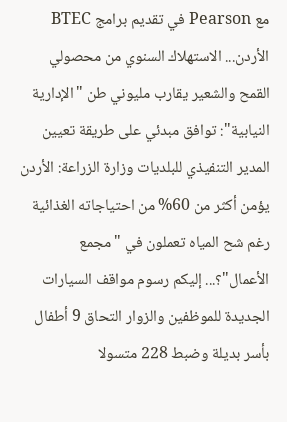مع Pearson في تقديم برامج BTEC الأردن... الاستهلاك السنوي من محصولي القمح والشعير يقارب مليوني طن "الإدارية النيابية": توافق مبدئي على طريقة تعيين المدير التنفيذي للبلديات وزارة الزراعة: الأردن يؤمن أكثر من 60% من احتياجاته الغذائية رغم شح المياه تعملون في "مجمع الأعمال"؟... إليكم رسوم مواقف السيارات الجديدة للموظفين والزوار التحاق 9 أطفال بأسر بديلة وضبط 228 متسولا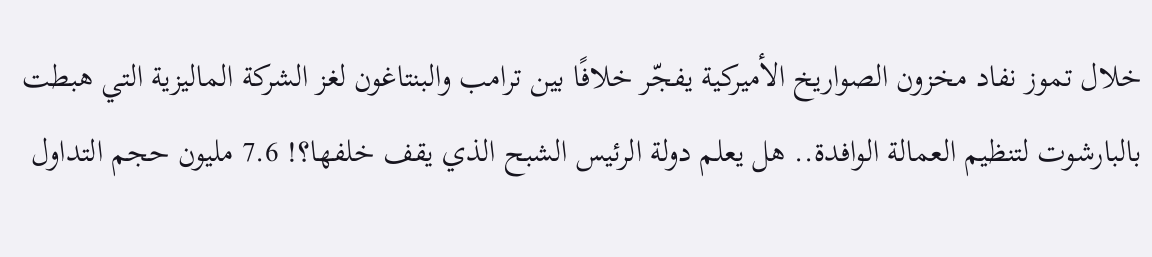خلال تموز نفاد مخزون الصواريخ الأميركية يفجّر خلافًا بين ترامب والبنتاغون لغز الشركة الماليزية التي هبطت بالبارشوت لتنظيم العمالة الوافدة.. هل يعلم دولة الرئيس الشبح الذي يقف خلفها؟! 7.6 مليون حجم التداول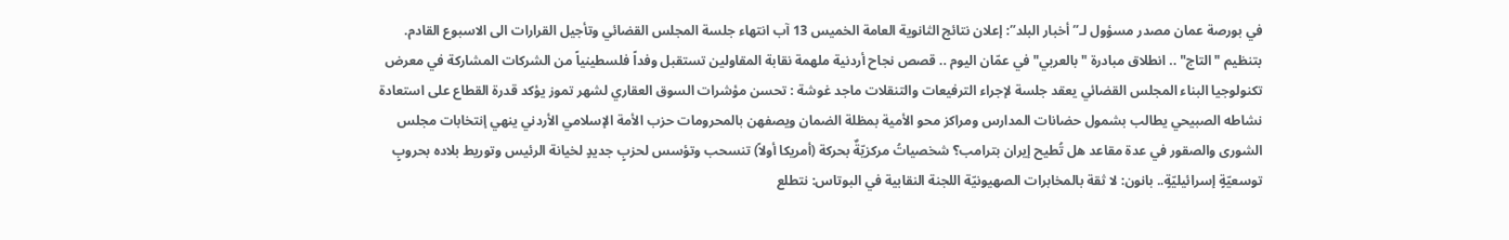في بورصة عمان مصدر مسؤول لـ”أخبار البلد”: إعلان نتائج الثانوية العامة الخميس 13 آب انتهاء جلسة المجلس القضائي وتأجيل القرارات الى الاسبوع القادم. بتنظيم "التاج" .. انطلاق مبادرة "بالعربي" في عمّان اليوم .. قصص نجاح أردنية ملهمة نقابة المقاولين تستقبل وفداً فلسطينياً من الشركات المشاركة في معرض تكنولوجيا البناء المجلس القضائي يعقد جلسة لإجراء الترفيعات والتنقلات ماجد غوشة : تحسن مؤشرات السوق العقاري لشهر تموز يؤكد قدرة القطاع على استعادة نشاطه الصبيحي يطالب بشمول حضانات المدارس ومراكز محو الأمية بمظلة الضمان ويصفهن بالمحرومات حزب الأمة الإسلامي الأردني ينهي إنتخابات مجلس الشورى والصقور في عدة مقاعد هل تُطيح إيران بترامب؟ شخصياتُ مركزيّةٌ بحركة (أمريكا أولاً) تنسحب وتؤسس لحزبٍ جديدٍ لخيانة الرئيس وتوريط بلاده بحروبٍ توسعيّةٍ إسرائيليّةٍ.. بانون: لا ثقة بالمخابرات الصهيونيّة اللجنة النقابية في البوتاس: نتطلع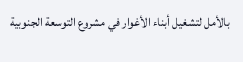بالأمل لتشغيل أبناء الأغوار في مشروع التوسعة الجنوبية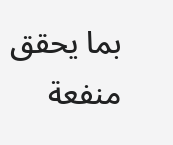بما يحقق منفعة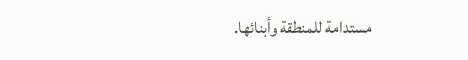مستدامة للمنطقة وأبنائها.